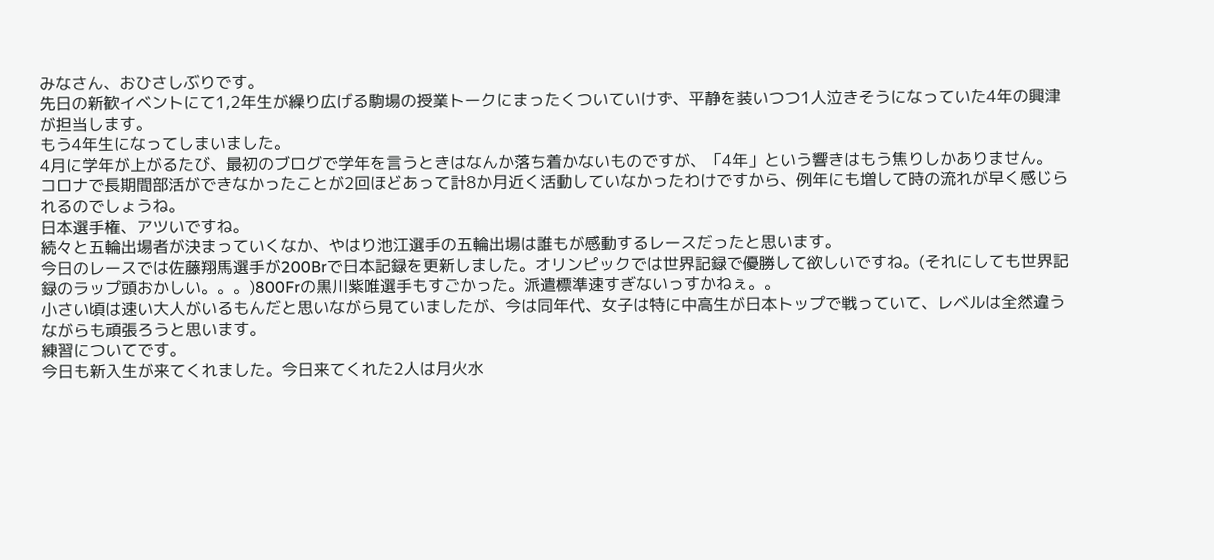みなさん、おひさしぶりです。
先日の新歓イベントにて1,2年生が繰り広げる駒場の授業トークにまったくついていけず、平静を装いつつ1人泣きそうになっていた4年の興津が担当します。
もう4年生になってしまいました。
4月に学年が上がるたび、最初のブログで学年を言うときはなんか落ち着かないものですが、「4年」という響きはもう焦りしかありません。
コロナで長期間部活ができなかったことが2回ほどあって計8か月近く活動していなかったわけですから、例年にも増して時の流れが早く感じられるのでしょうね。
日本選手権、アツいですね。
続々と五輪出場者が決まっていくなか、やはり池江選手の五輪出場は誰もが感動するレースだったと思います。
今日のレースでは佐藤翔馬選手が200Brで日本記録を更新しました。オリンピックでは世界記録で優勝して欲しいですね。(それにしても世界記録のラップ頭おかしい。。。)800Frの黒川紫唯選手もすごかった。派遣標準速すぎないっすかねぇ。。
小さい頃は速い大人がいるもんだと思いながら見ていましたが、今は同年代、女子は特に中高生が日本トップで戦っていて、レベルは全然違うながらも頑張ろうと思います。
練習についてです。
今日も新入生が来てくれました。今日来てくれた2人は月火水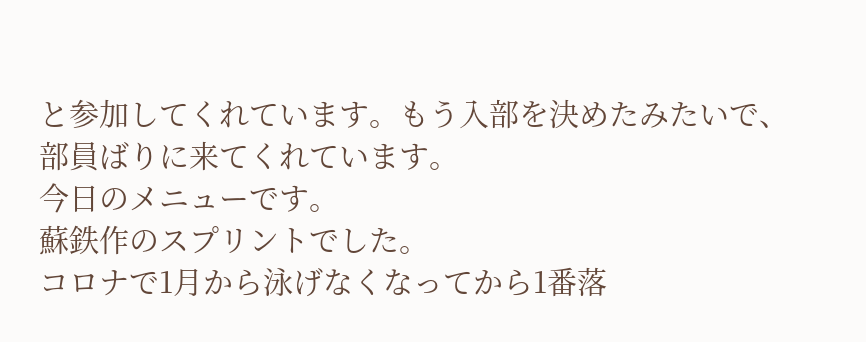と参加してくれています。もう入部を決めたみたいで、部員ばりに来てくれています。
今日のメニューです。
蘇鉄作のスプリントでした。
コロナで1月から泳げなくなってから1番落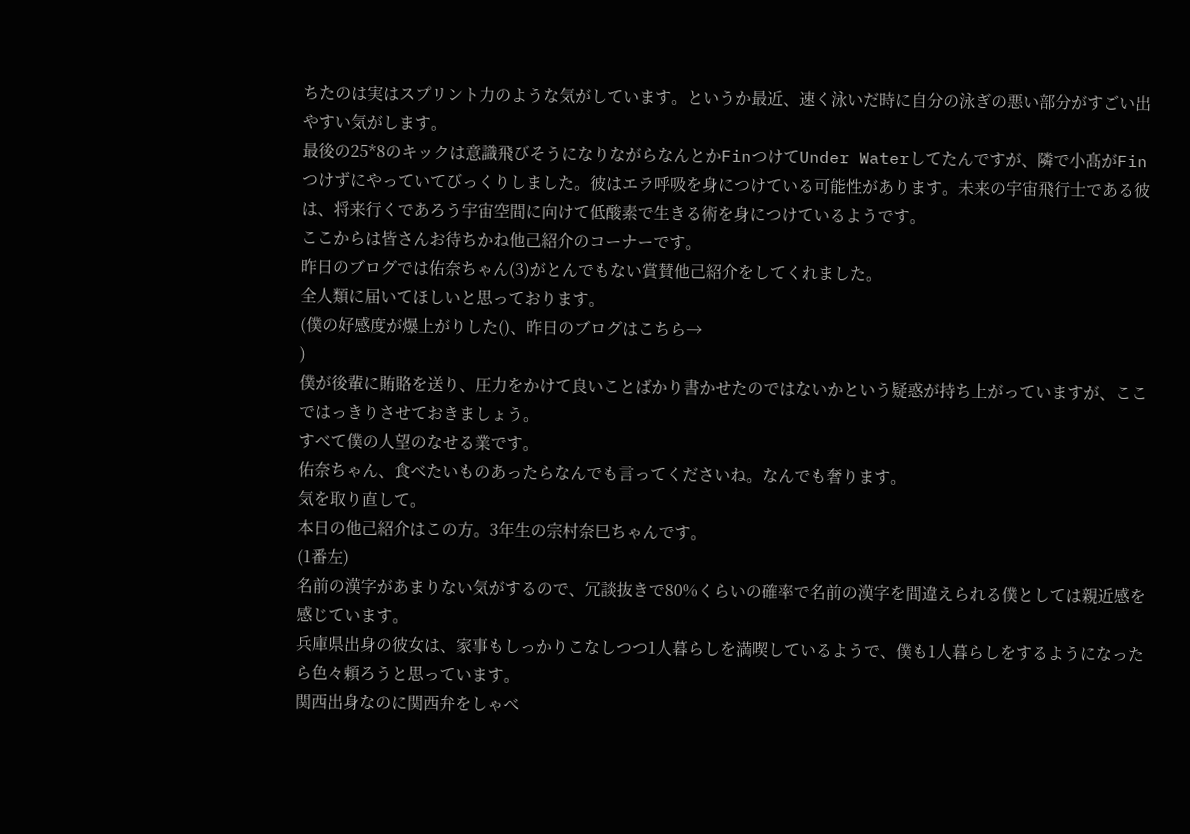ちたのは実はスプリント力のような気がしています。というか最近、速く泳いだ時に自分の泳ぎの悪い部分がすごい出やすい気がします。
最後の25*8のキックは意識飛びそうになりながらなんとかFinつけてUnder Waterしてたんですが、隣で小髙がFinつけずにやっていてびっくりしました。彼はエラ呼吸を身につけている可能性があります。未来の宇宙飛行士である彼は、将来行くであろう宇宙空間に向けて低酸素で生きる術を身につけているようです。
ここからは皆さんお待ちかね他己紹介のコーナーです。
昨日のブログでは佑奈ちゃん(3)がとんでもない賞賛他己紹介をしてくれました。
全人類に届いてほしいと思っております。
(僕の好感度が爆上がりした()、昨日のブログはこちら→
)
僕が後輩に賄賂を送り、圧力をかけて良いことばかり書かせたのではないかという疑惑が持ち上がっていますが、ここではっきりさせておきましょう。
すべて僕の人望のなせる業です。
佑奈ちゃん、食べたいものあったらなんでも言ってくださいね。なんでも奢ります。
気を取り直して。
本日の他己紹介はこの方。3年生の宗村奈巳ちゃんです。
(1番左)
名前の漢字があまりない気がするので、冗談抜きで80%くらいの確率で名前の漢字を間違えられる僕としては親近感を感じています。
兵庫県出身の彼女は、家事もしっかりこなしつつ1人暮らしを満喫しているようで、僕も1人暮らしをするようになったら色々頼ろうと思っています。
関西出身なのに関西弁をしゃべ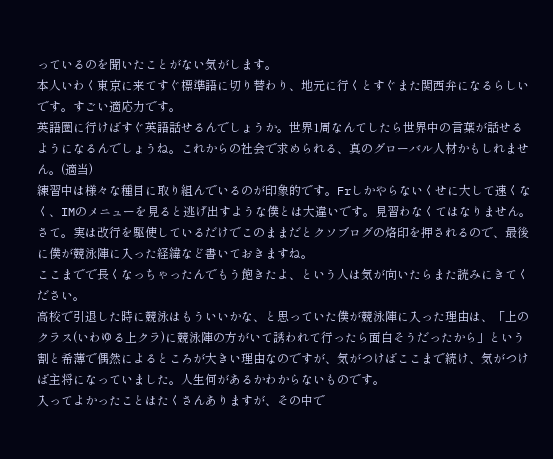っているのを聞いたことがない気がします。
本人いわく東京に来てすぐ標準語に切り替わり、地元に行くとすぐまた関西弁になるらしいです。すごい適応力です。
英語圏に行けばすぐ英語話せるんでしょうか。世界1周なんてしたら世界中の言葉が話せるようになるんでしょうね。これからの社会で求められる、真のグローバル人材かもしれません。(適当)
練習中は様々な種目に取り組んでいるのが印象的です。Frしかやらないくせに大して速くなく、IMのメニューを見ると逃げ出すような僕とは大違いです。見習わなくてはなりません。
さて。実は改行を駆使しているだけでこのままだとクソブログの烙印を押されるので、最後に僕が競泳陣に入った経緯など書いておきますね。
ここまでで長くなっちゃったんでもう飽きたよ、という人は気が向いたらまた読みにきてください。
高校で引退した時に競泳はもういいかな、と思っていた僕が競泳陣に入った理由は、「上のクラス(いわゆる上クラ)に競泳陣の方がいて誘われて行ったら面白そうだったから」という割と希薄で偶然によるところが大きい理由なのですが、気がつけばここまで続け、気がつけば主将になっていました。人生何があるかわからないものです。
入ってよかったことはたくさんありますが、その中で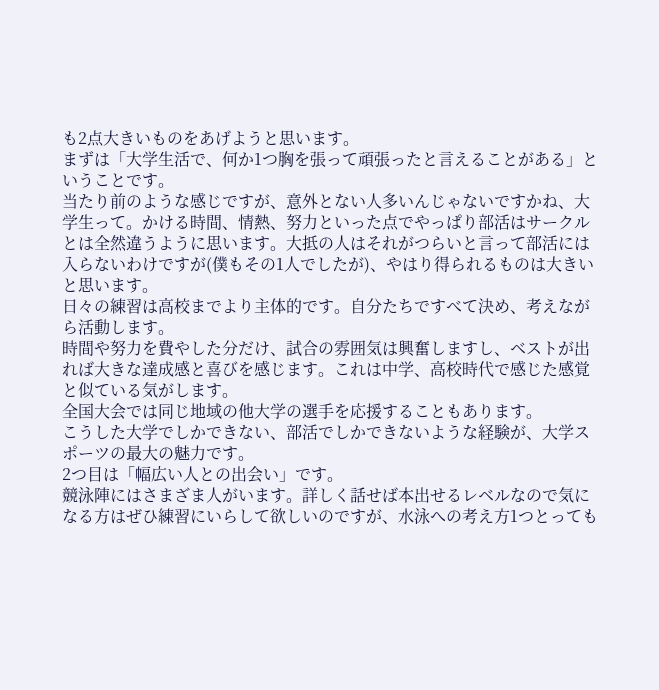も2点大きいものをあげようと思います。
まずは「大学生活で、何か1つ胸を張って頑張ったと言えることがある」ということです。
当たり前のような感じですが、意外とない人多いんじゃないですかね、大学生って。かける時間、情熱、努力といった点でやっぱり部活はサークルとは全然違うように思います。大抵の人はそれがつらいと言って部活には入らないわけですが(僕もその1人でしたが)、やはり得られるものは大きいと思います。
日々の練習は高校までより主体的です。自分たちですべて決め、考えながら活動します。
時間や努力を費やした分だけ、試合の雰囲気は興奮しますし、ベストが出れば大きな達成感と喜びを感じます。これは中学、高校時代で感じた感覚と似ている気がします。
全国大会では同じ地域の他大学の選手を応援することもあります。
こうした大学でしかできない、部活でしかできないような経験が、大学スポーツの最大の魅力です。
2つ目は「幅広い人との出会い」です。
競泳陣にはさまざま人がいます。詳しく話せば本出せるレベルなので気になる方はぜひ練習にいらして欲しいのですが、水泳への考え方1つとっても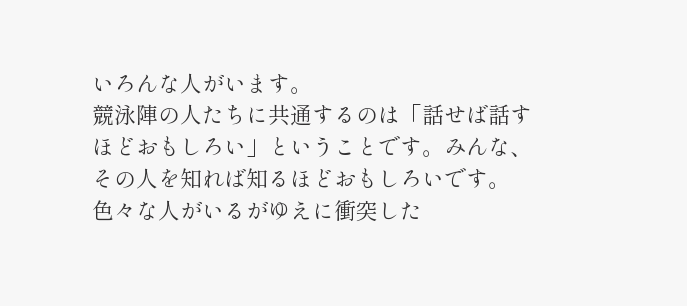いろんな人がいます。
競泳陣の人たちに共通するのは「話せば話すほどおもしろい」ということです。みんな、その人を知れば知るほどおもしろいです。
色々な人がいるがゆえに衝突した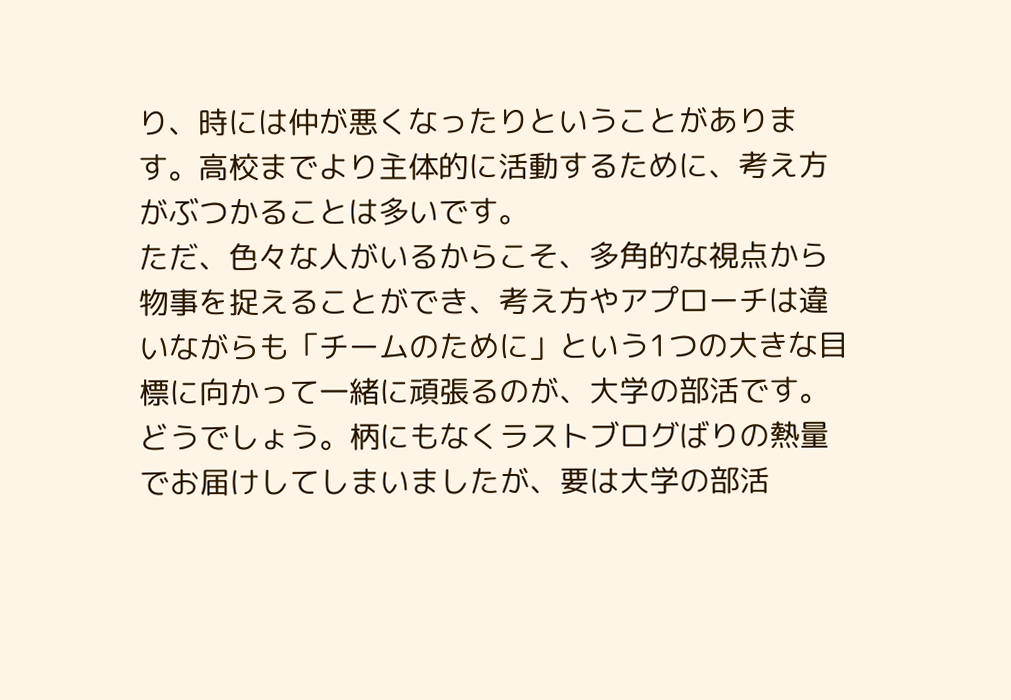り、時には仲が悪くなったりということがあります。高校までより主体的に活動するために、考え方がぶつかることは多いです。
ただ、色々な人がいるからこそ、多角的な視点から物事を捉えることができ、考え方やアプローチは違いながらも「チームのために」という1つの大きな目標に向かって一緒に頑張るのが、大学の部活です。
どうでしょう。柄にもなくラストブログばりの熱量でお届けしてしまいましたが、要は大学の部活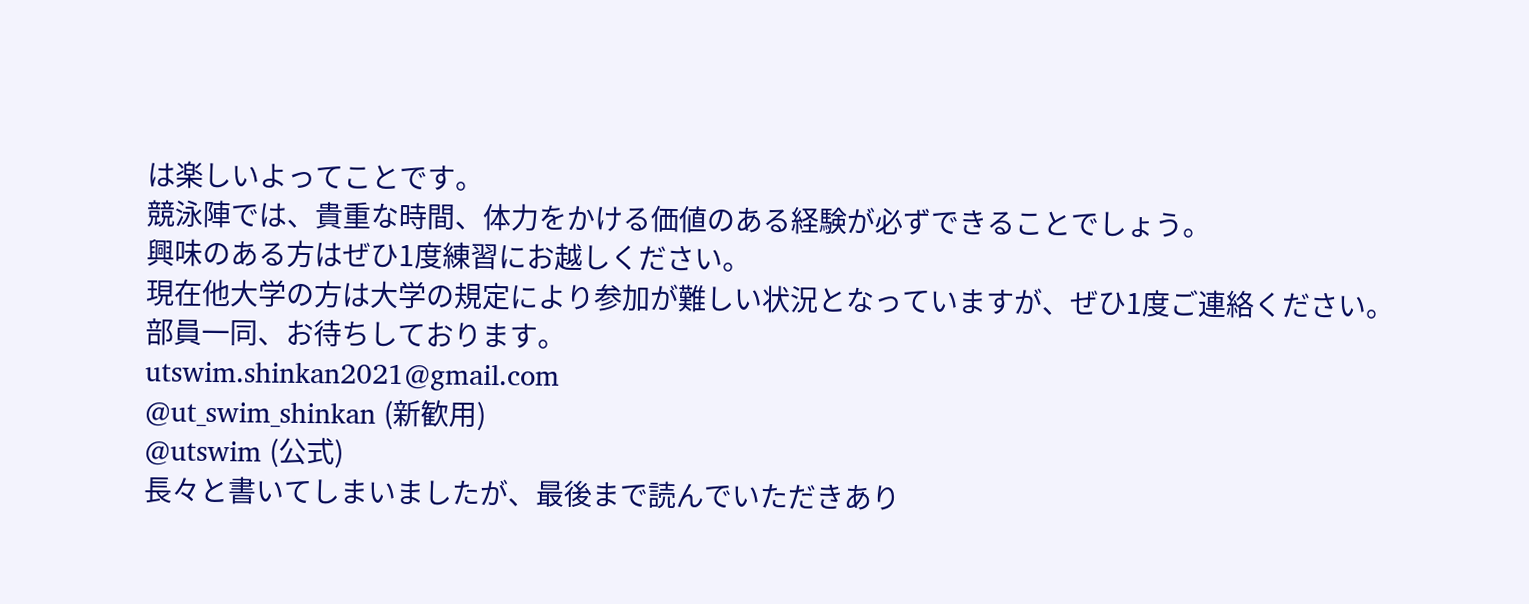は楽しいよってことです。
競泳陣では、貴重な時間、体力をかける価値のある経験が必ずできることでしょう。
興味のある方はぜひ1度練習にお越しください。
現在他大学の方は大学の規定により参加が難しい状況となっていますが、ぜひ1度ご連絡ください。
部員一同、お待ちしております。
utswim.shinkan2021@gmail.com
@ut_swim_shinkan (新歓用)
@utswim (公式)
長々と書いてしまいましたが、最後まで読んでいただきあり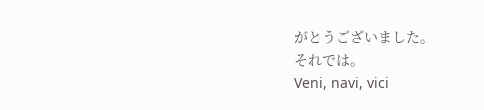がとうございました。
それでは。
Veni, navi, vici